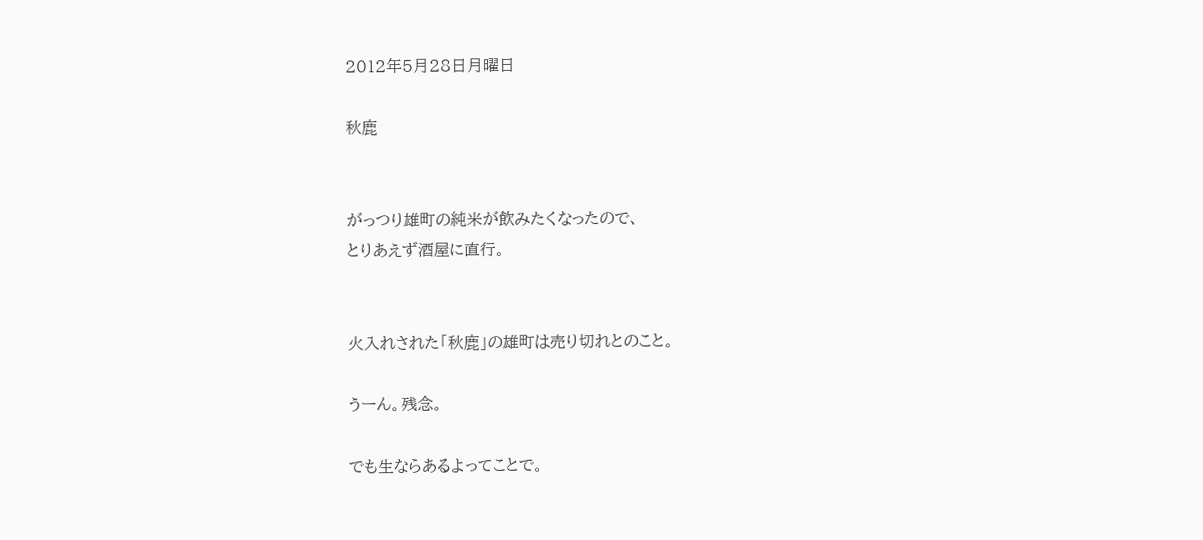2012年5月28日月曜日

秋鹿


がっつり雄町の純米が飲みたくなったので、
とりあえず酒屋に直行。


火入れされた「秋鹿」の雄町は売り切れとのこと。

うーん。残念。

でも生ならあるよってことで。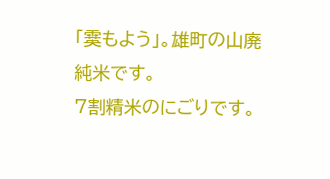「霙もよう」。雄町の山廃純米です。
7割精米のにごりです。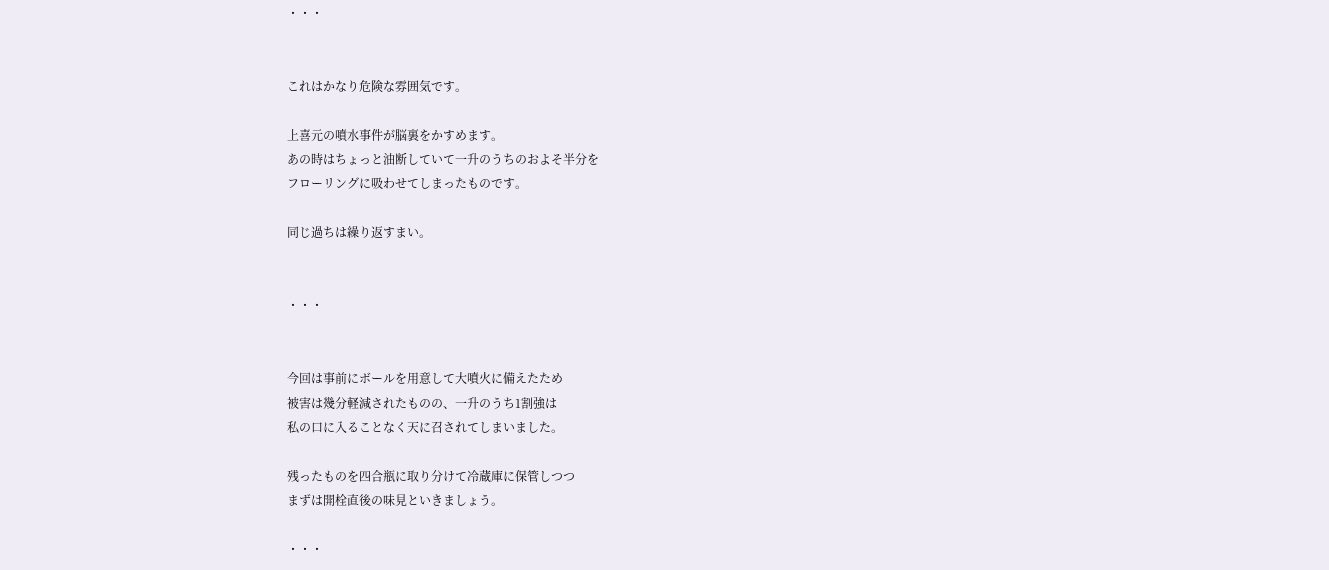・・・


これはかなり危険な雰囲気です。

上喜元の噴水事件が脳裏をかすめます。
あの時はちょっと油断していて一升のうちのおよそ半分を
フローリングに吸わせてしまったものです。

同じ過ちは繰り返すまい。


・・・


今回は事前にボールを用意して大噴火に備えたため
被害は幾分軽減されたものの、一升のうち1割強は
私の口に入ることなく天に召されてしまいました。

残ったものを四合瓶に取り分けて冷蔵庫に保管しつつ
まずは開栓直後の味見といきましょう。

・・・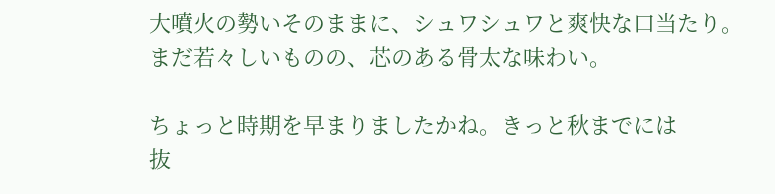大噴火の勢いそのままに、シュワシュワと爽快な口当たり。
まだ若々しいものの、芯のある骨太な味わい。

ちょっと時期を早まりましたかね。きっと秋までには
抜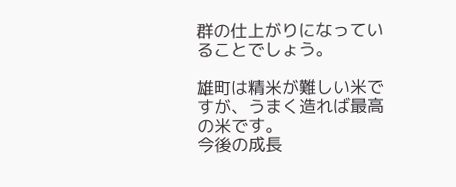群の仕上がりになっていることでしょう。

雄町は精米が難しい米ですが、うまく造れば最高の米です。
今後の成長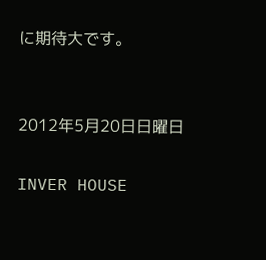に期待大です。


2012年5月20日日曜日

INVER HOUSE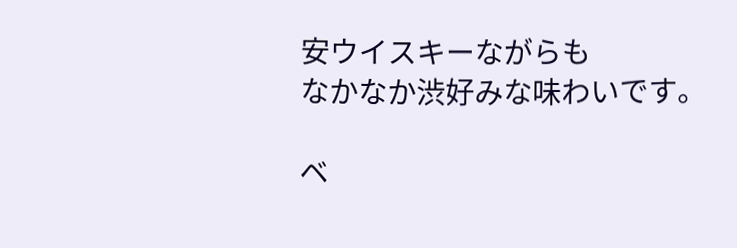安ウイスキーながらも
なかなか渋好みな味わいです。

ベ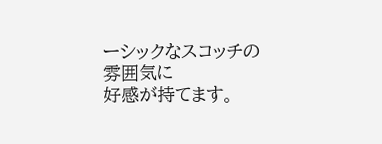ーシックなスコッチの雰囲気に
好感が持てます。